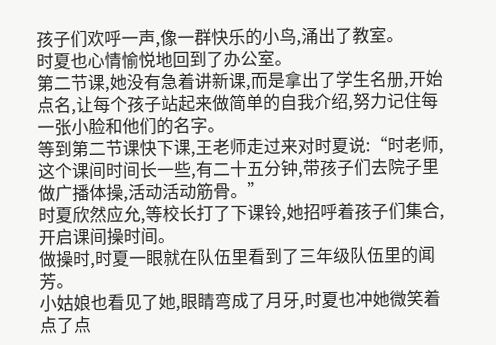孩子们欢呼一声,像一群快乐的小鸟,涌出了教室。
时夏也心情愉悦地回到了办公室。
第二节课,她没有急着讲新课,而是拿出了学生名册,开始点名,让每个孩子站起来做简单的自我介绍,努力记住每一张小脸和他们的名字。
等到第二节课快下课,王老师走过来对时夏说:“时老师,这个课间时间长一些,有二十五分钟,带孩子们去院子里做广播体操,活动活动筋骨。”
时夏欣然应允,等校长打了下课铃,她招呼着孩子们集合,开启课间操时间。
做操时,时夏一眼就在队伍里看到了三年级队伍里的闻芳。
小姑娘也看见了她,眼睛弯成了月牙,时夏也冲她微笑着点了点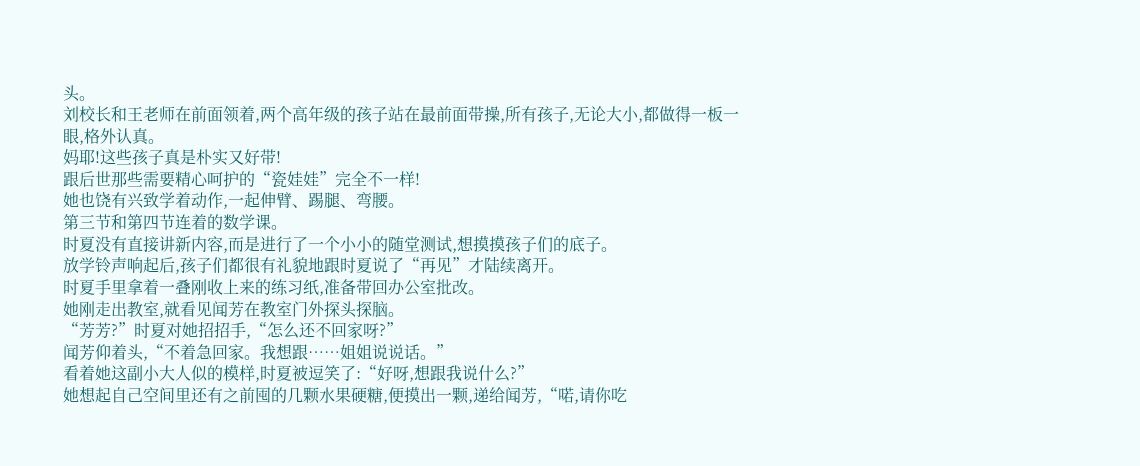头。
刘校长和王老师在前面领着,两个高年级的孩子站在最前面带操,所有孩子,无论大小,都做得一板一眼,格外认真。
妈耶!这些孩子真是朴实又好带!
跟后世那些需要精心呵护的“瓷娃娃”完全不一样!
她也饶有兴致学着动作,一起伸臂、踢腿、弯腰。
第三节和第四节连着的数学课。
时夏没有直接讲新内容,而是进行了一个小小的随堂测试,想摸摸孩子们的底子。
放学铃声响起后,孩子们都很有礼貌地跟时夏说了“再见”才陆续离开。
时夏手里拿着一叠刚收上来的练习纸,准备带回办公室批改。
她刚走出教室,就看见闻芳在教室门外探头探脑。
“芳芳?”时夏对她招招手,“怎么还不回家呀?”
闻芳仰着头,“不着急回家。我想跟……姐姐说说话。”
看着她这副小大人似的模样,时夏被逗笑了:“好呀,想跟我说什么?”
她想起自己空间里还有之前囤的几颗水果硬糖,便摸出一颗,递给闻芳,“喏,请你吃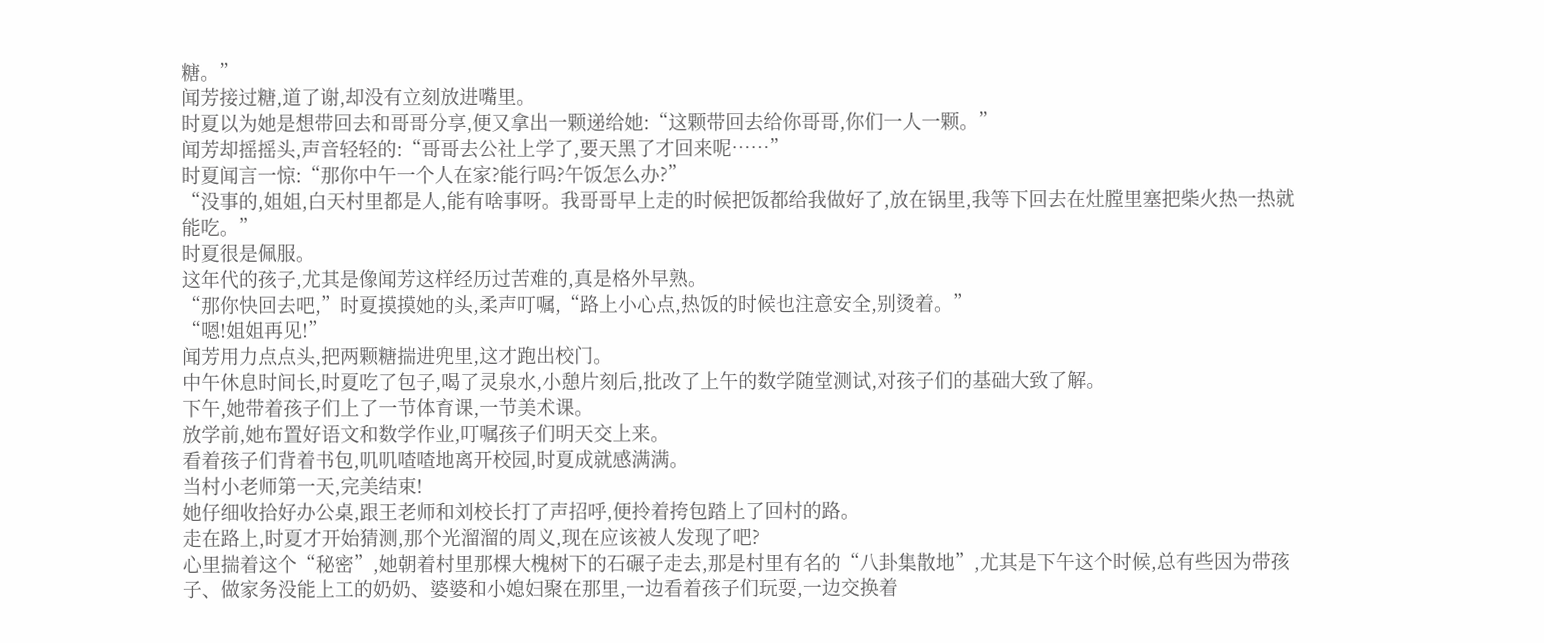糖。”
闻芳接过糖,道了谢,却没有立刻放进嘴里。
时夏以为她是想带回去和哥哥分享,便又拿出一颗递给她:“这颗带回去给你哥哥,你们一人一颗。”
闻芳却摇摇头,声音轻轻的:“哥哥去公社上学了,要天黑了才回来呢……”
时夏闻言一惊:“那你中午一个人在家?能行吗?午饭怎么办?”
“没事的,姐姐,白天村里都是人,能有啥事呀。我哥哥早上走的时候把饭都给我做好了,放在锅里,我等下回去在灶膛里塞把柴火热一热就能吃。”
时夏很是佩服。
这年代的孩子,尤其是像闻芳这样经历过苦难的,真是格外早熟。
“那你快回去吧,”时夏摸摸她的头,柔声叮嘱,“路上小心点,热饭的时候也注意安全,别烫着。”
“嗯!姐姐再见!”
闻芳用力点点头,把两颗糖揣进兜里,这才跑出校门。
中午休息时间长,时夏吃了包子,喝了灵泉水,小憩片刻后,批改了上午的数学随堂测试,对孩子们的基础大致了解。
下午,她带着孩子们上了一节体育课,一节美术课。
放学前,她布置好语文和数学作业,叮嘱孩子们明天交上来。
看着孩子们背着书包,叽叽喳喳地离开校园,时夏成就感满满。
当村小老师第一天,完美结束!
她仔细收拾好办公桌,跟王老师和刘校长打了声招呼,便拎着挎包踏上了回村的路。
走在路上,时夏才开始猜测,那个光溜溜的周义,现在应该被人发现了吧?
心里揣着这个“秘密”,她朝着村里那棵大槐树下的石碾子走去,那是村里有名的“八卦集散地”,尤其是下午这个时候,总有些因为带孩子、做家务没能上工的奶奶、婆婆和小媳妇聚在那里,一边看着孩子们玩耍,一边交换着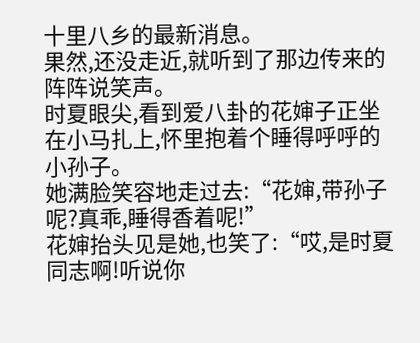十里八乡的最新消息。
果然,还没走近,就听到了那边传来的阵阵说笑声。
时夏眼尖,看到爱八卦的花婶子正坐在小马扎上,怀里抱着个睡得呼呼的小孙子。
她满脸笑容地走过去:“花婶,带孙子呢?真乖,睡得香着呢!”
花婶抬头见是她,也笑了:“哎,是时夏同志啊!听说你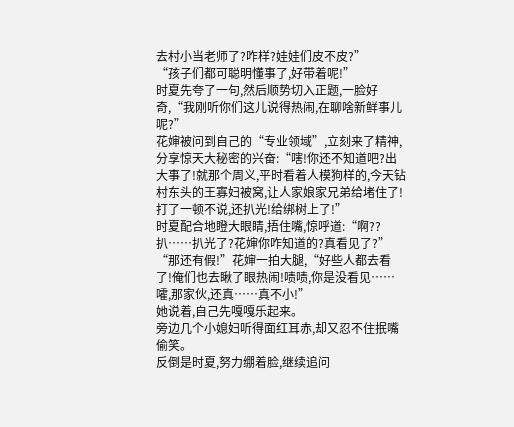去村小当老师了?咋样?娃娃们皮不皮?”
“孩子们都可聪明懂事了,好带着呢!”
时夏先夸了一句,然后顺势切入正题,一脸好奇,“我刚听你们这儿说得热闹,在聊啥新鲜事儿呢?”
花婶被问到自己的“专业领域”,立刻来了精神,分享惊天大秘密的兴奋:“嗐!你还不知道吧?出大事了!就那个周义,平时看着人模狗样的,今天钻村东头的王寡妇被窝,让人家娘家兄弟给堵住了!打了一顿不说,还扒光!给绑树上了!”
时夏配合地瞪大眼睛,捂住嘴,惊呼道:“啊??扒……扒光了?花婶你咋知道的?真看见了?”
“那还有假!”花婶一拍大腿,“好些人都去看了!俺们也去瞅了眼热闹!啧啧,你是没看见……嚯,那家伙,还真……真不小!”
她说着,自己先嘎嘎乐起来。
旁边几个小媳妇听得面红耳赤,却又忍不住抿嘴偷笑。
反倒是时夏,努力绷着脸,继续追问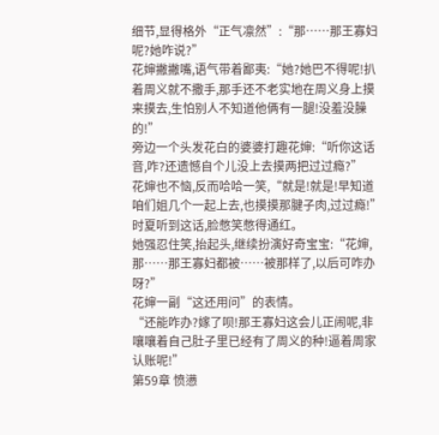细节,显得格外“正气凛然”:“那……那王寡妇呢?她咋说?”
花婶撇撇嘴,语气带着鄙夷:“她?她巴不得呢!扒着周义就不撒手,那手还不老实地在周义身上摸来摸去,生怕别人不知道他俩有一腿!没羞没臊的!”
旁边一个头发花白的婆婆打趣花婶:“听你这话音,咋?还遗憾自个儿没上去摸两把过过瘾?”
花婶也不恼,反而哈哈一笑,“就是!就是!早知道咱们姐几个一起上去,也摸摸那腱子肉,过过瘾!”
时夏听到这话,脸憋笑憋得通红。
她强忍住笑,抬起头,继续扮演好奇宝宝:“花婶,那……那王寡妇都被……被那样了,以后可咋办呀?”
花婶一副“这还用问”的表情。
“还能咋办?嫁了呗!那王寡妇这会儿正闹呢,非嚷嚷着自己肚子里已经有了周义的种!逼着周家认账呢!”
第59章 愤懑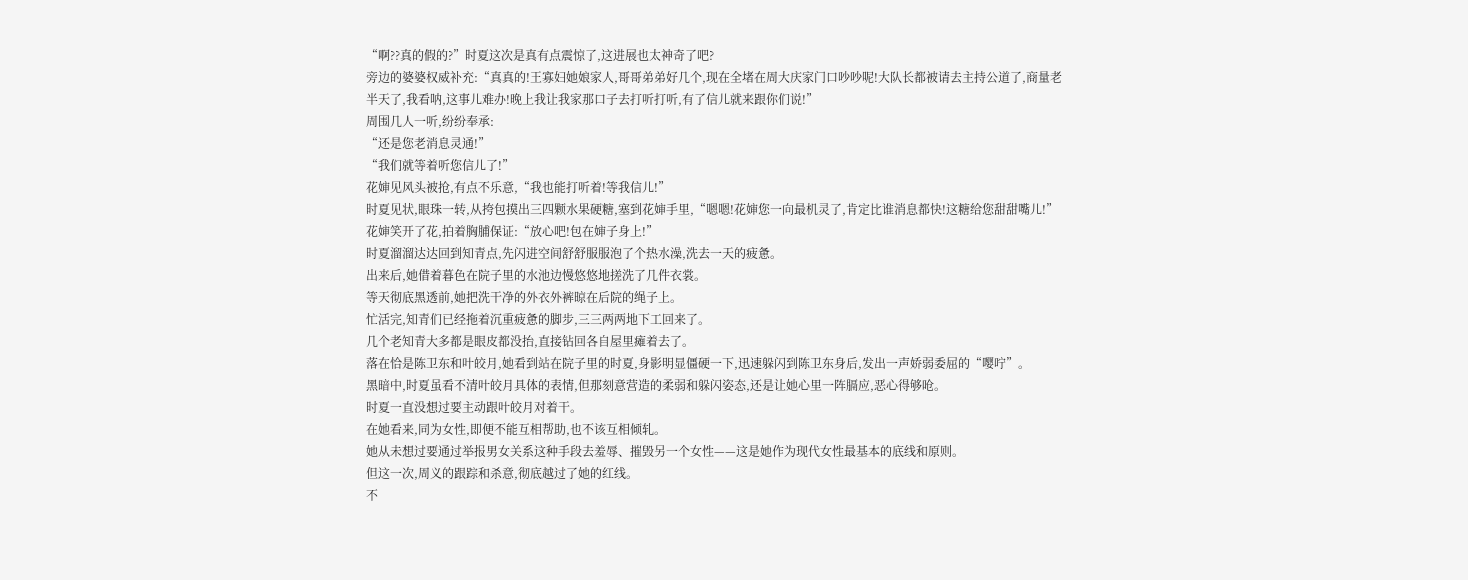“啊??真的假的?”时夏这次是真有点震惊了,这进展也太神奇了吧?
旁边的婆婆权威补充:“真真的!王寡妇她娘家人,哥哥弟弟好几个,现在全堵在周大庆家门口吵吵呢!大队长都被请去主持公道了,商量老半天了,我看呐,这事儿难办!晚上我让我家那口子去打听打听,有了信儿就来跟你们说!”
周围几人一听,纷纷奉承:
“还是您老消息灵通!”
“我们就等着听您信儿了!”
花婶见风头被抢,有点不乐意,“我也能打听着!等我信儿!”
时夏见状,眼珠一转,从挎包摸出三四颗水果硬糖,塞到花婶手里,“嗯嗯!花婶您一向最机灵了,肯定比谁消息都快!这糖给您甜甜嘴儿!”
花婶笑开了花,拍着胸脯保证:“放心吧!包在婶子身上!”
时夏溜溜达达回到知青点,先闪进空间舒舒服服泡了个热水澡,洗去一天的疲惫。
出来后,她借着暮色在院子里的水池边慢悠悠地搓洗了几件衣裳。
等天彻底黑透前,她把洗干净的外衣外裤晾在后院的绳子上。
忙活完,知青们已经拖着沉重疲惫的脚步,三三两两地下工回来了。
几个老知青大多都是眼皮都没抬,直接钻回各自屋里瘫着去了。
落在恰是陈卫东和叶皎月,她看到站在院子里的时夏,身影明显僵硬一下,迅速躲闪到陈卫东身后,发出一声娇弱委屈的“嘤咛”。
黑暗中,时夏虽看不清叶皎月具体的表情,但那刻意营造的柔弱和躲闪姿态,还是让她心里一阵膈应,恶心得够呛。
时夏一直没想过要主动跟叶皎月对着干。
在她看来,同为女性,即便不能互相帮助,也不该互相倾轧。
她从未想过要通过举报男女关系这种手段去羞辱、摧毁另一个女性——这是她作为现代女性最基本的底线和原则。
但这一次,周义的跟踪和杀意,彻底越过了她的红线。
不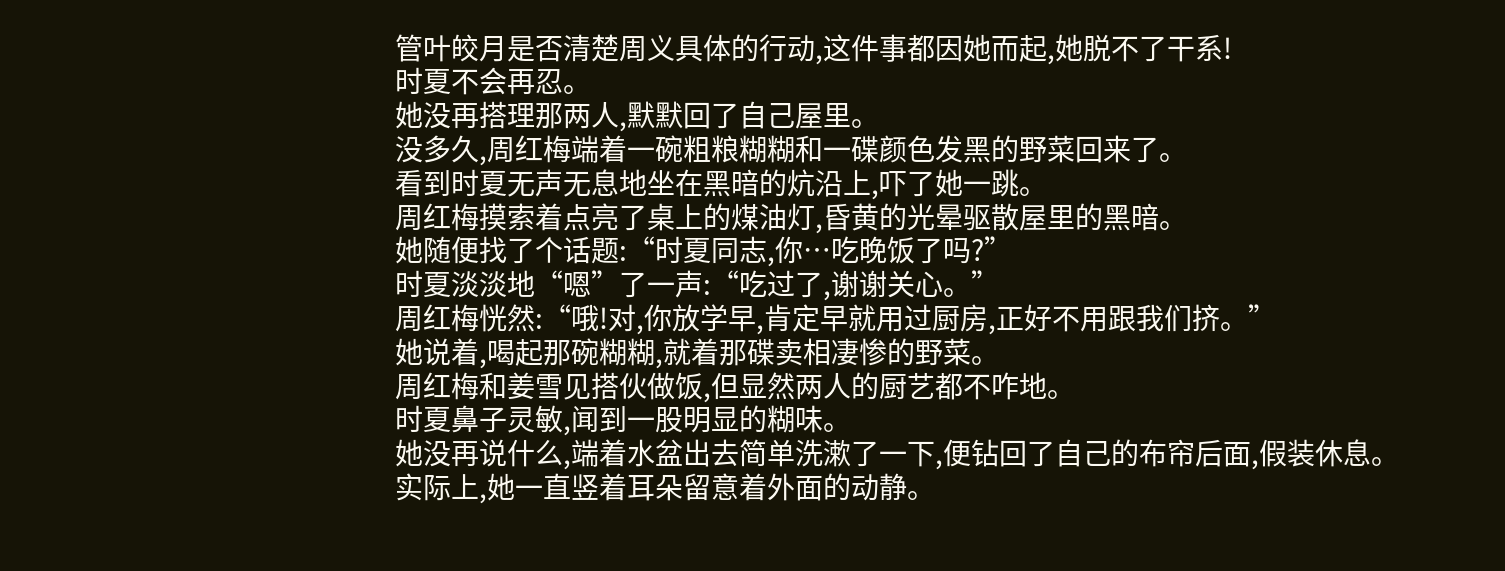管叶皎月是否清楚周义具体的行动,这件事都因她而起,她脱不了干系!
时夏不会再忍。
她没再搭理那两人,默默回了自己屋里。
没多久,周红梅端着一碗粗粮糊糊和一碟颜色发黑的野菜回来了。
看到时夏无声无息地坐在黑暗的炕沿上,吓了她一跳。
周红梅摸索着点亮了桌上的煤油灯,昏黄的光晕驱散屋里的黑暗。
她随便找了个话题:“时夏同志,你…吃晚饭了吗?”
时夏淡淡地“嗯”了一声:“吃过了,谢谢关心。”
周红梅恍然:“哦!对,你放学早,肯定早就用过厨房,正好不用跟我们挤。”
她说着,喝起那碗糊糊,就着那碟卖相凄惨的野菜。
周红梅和姜雪见搭伙做饭,但显然两人的厨艺都不咋地。
时夏鼻子灵敏,闻到一股明显的糊味。
她没再说什么,端着水盆出去简单洗漱了一下,便钻回了自己的布帘后面,假装休息。
实际上,她一直竖着耳朵留意着外面的动静。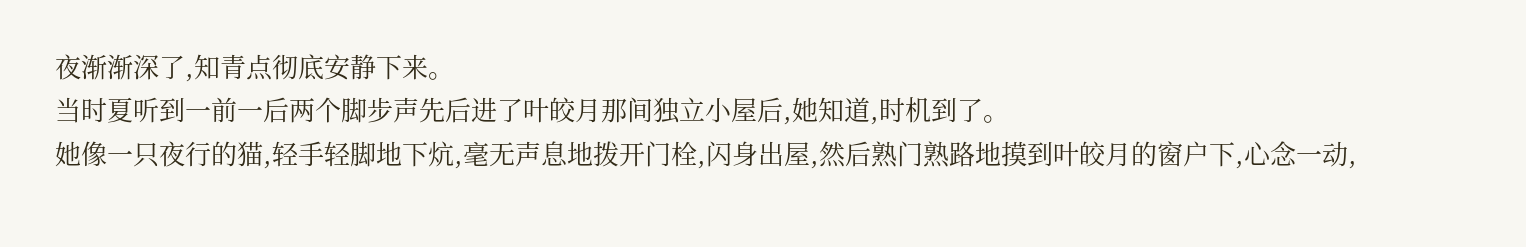夜渐渐深了,知青点彻底安静下来。
当时夏听到一前一后两个脚步声先后进了叶皎月那间独立小屋后,她知道,时机到了。
她像一只夜行的猫,轻手轻脚地下炕,毫无声息地拨开门栓,闪身出屋,然后熟门熟路地摸到叶皎月的窗户下,心念一动,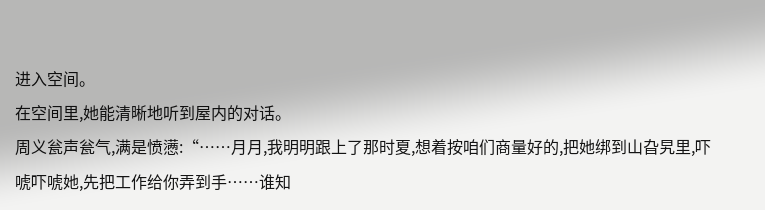进入空间。
在空间里,她能清晰地听到屋内的对话。
周义瓮声瓮气,满是愤懑:“……月月,我明明跟上了那时夏,想着按咱们商量好的,把她绑到山旮旯里,吓唬吓唬她,先把工作给你弄到手……谁知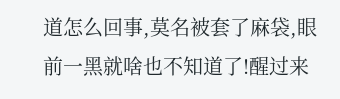道怎么回事,莫名被套了麻袋,眼前一黑就啥也不知道了!醒过来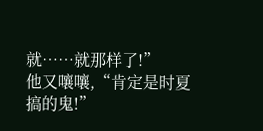就……就那样了!”
他又嚷嚷,“肯定是时夏搞的鬼!”